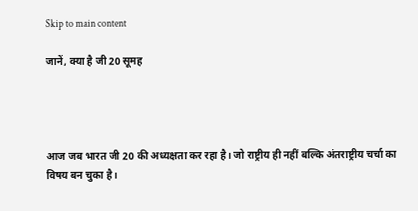Skip to main content

जानें, क्या है जी 20 सूमह




आज जब भारत जी 20 की अध्यक्षता कर रहा है। जो राष्ट्रीय ही नहीं बल्कि अंतराष्ट्रीय चर्चा का विषय बन चुका है।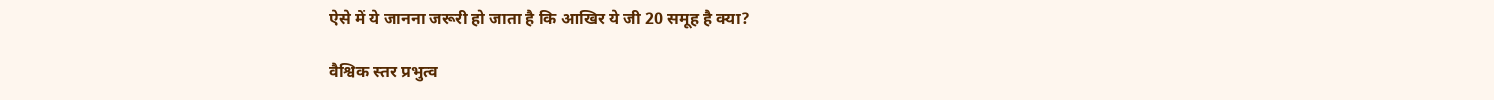ऐसे में ये जानना जरूरी हो जाता है कि आखिर ये जी 20 समूह है क्या?

वैश्विक स्तर प्रभुत्व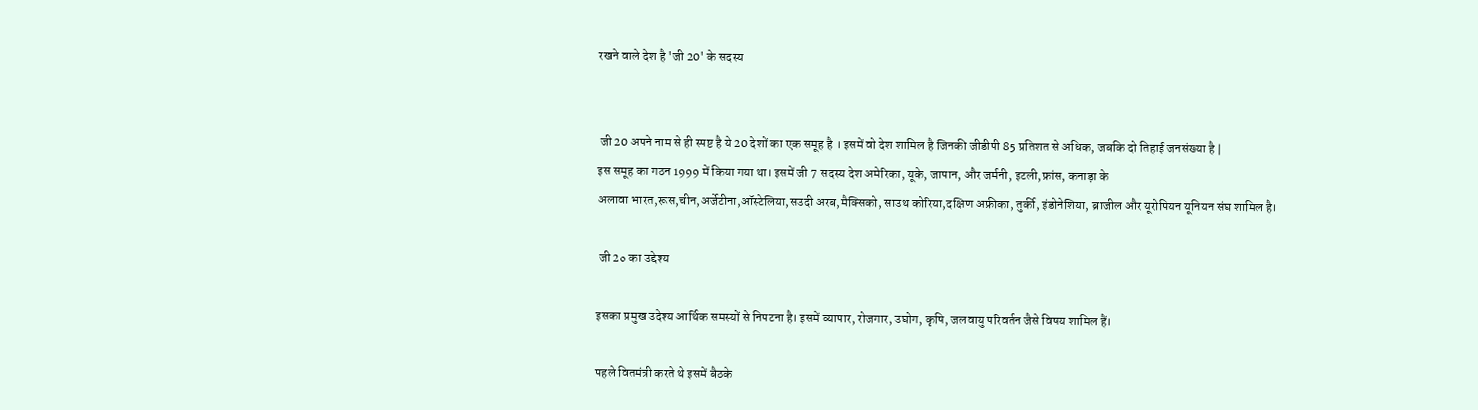रखने वाले देश है 'जी 20' के सदस्य


 जी 20 अपने नाम से ही स्पष्ट है ये 20 देशों का एक समूह है । इसमें वो देश शामिल है जिनकी जीडीपी 85 प्रतिशत से अधिक, जबकि दो तिहाई जनसंख्या है ∣
इस समूह का गठन 1999 में किया गया था। इसमें जी 7 सदस्य देश अमेरिका, यूके, जापान, और जर्मनी, इटली,फ्रांस, कनाड़ा के
अलावा भारत,रूस,चीन,अर्जेटीना,ऑस्टेलिया,सउदी अरब,मैक्सिको, साउथ कोरिया,दक्षिण अफ्रीका, तुर्की, इंडोनेशिया, ब्राजील और यूरोपियन यूनियन संघ शामिल है।

 जी 2० का उद्देश्य

इसका प्रमुख उदेश्य आर्थिक समस्यों से निपटना है। इसमें व्यापार, रोजगार, उघोग, कृषि, जलवायु परिवर्तन जैसे विषय शामिल हैं।

पहले वितमंत्री करते थे इसमें बैठके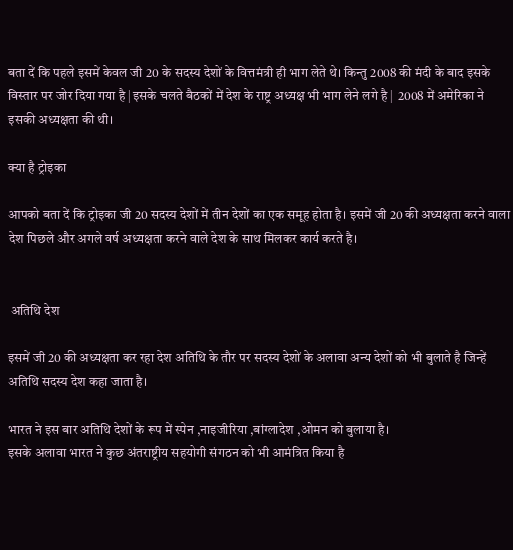बता दें कि पहले इसमें केवल जी 20 के सदस्य देशों के वित्तमंत्री ही भाग लेते थे। किन्तु 2008 की मंदी के बाद इसके विस्तार पर जोर दिया गया है ∣ इसके चलते बैठकों में देश के राष्ट्र अध्यक्ष भी भाग लेने लगे है ∣  2008 में अमेरिका ने इसकी अध्यक्षता की थी।

क्या है ट्रोइका

आपको बता दें कि ट्रोइका जी 20 सदस्य देशों में तीन देशों का एक समूह होता है। इसमें जी 20 की अध्यक्षता करने वाला देश पिछले और अगले वर्ष अध्यक्षता करने वाले देश के साथ मिलकर कार्य करते है।


 अतिथि देश

इसमें जी 20 की अध्यक्षता कर रहा देश अतिथि के तौर पर सदस्य देशों के अलावा अन्य देशों को भी बुलाते है जिन्हें अतिथि सदस्य देश कहा जाता है।

भारत ने इस बार अतिथि देशों के रूप में स्पेन ,नाइजीरिया ,बांग्लादेश ,ओमन को बुलाया है।
इसके अलावा भारत ने कुछ अंतराष्ट्रीय सहयोगी संगठन को भी आमंत्रित किया है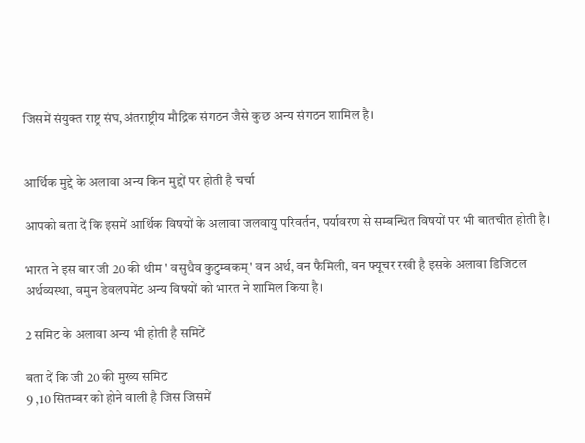जिसमें संयुक्त राष्ट्र संघ,अंतराष्ट्रीय मौद्रिक संगठन जैसे कुछ अन्य संगठन शामिल है।


आर्थिक मुद्दे के अलावा अन्य किन मुद्दों पर होती है चर्चा

आपको बता दें कि इसमें आर्थिक विषयों के अलावा जलवायु परिवर्तन, पर्यावरण से सम्बन्धित विषयों पर भी बातचीत होती है।

भारत ने इस बार जी 20 की थीम ' वसुधैव कुटुम्बकम्' वन अर्थ, वन फैमिली, वन फ्यूचर रखी है इसके अलावा डिजिटल अर्थव्यस्था, वमुन डेवलपमेंट अन्य विषयों को भारत ने शामिल किया है।

2 समिट के अलावा अन्य भी होती है समिटें

बता दें कि जी 20 की मुख्य समिट
9 ,10 सितम्बर को होने वाली है जिस जिसमें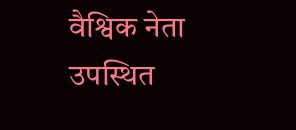वैश्विक नेता उपस्थित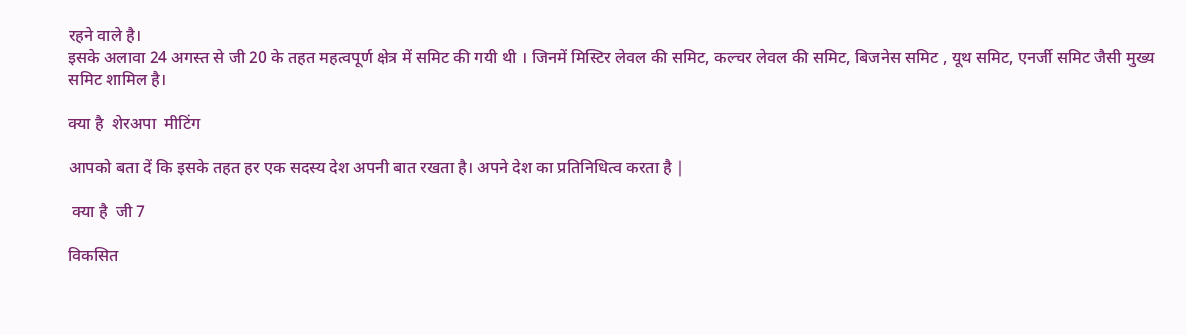रहने वाले है।
इसके अलावा 24 अगस्त से जी 20 के तहत महत्वपूर्ण क्षेत्र में समिट की गयी थी । जिनमें मिस्टिर लेवल की समिट, कल्चर लेवल की समिट, बिजनेस समिट , यूथ समिट, एनर्जी समिट जैसी मुख्य समिट शामिल है।

क्या है  शेरअपा  मीटिंग

आपको बता दें कि इसके तहत हर एक सदस्य देश अपनी बात रखता है। अपने देश का प्रतिनिधित्व करता है ∣

 क्या है  जी 7

विकसित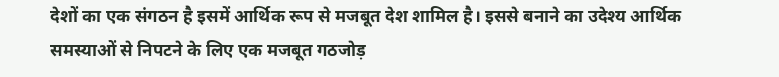देशों का एक संगठन है इसमें आर्थिक रूप से मजबूत देश शामिल है। इससे बनाने का उदेश्य आर्थिक समस्याओं से निपटने के लिए एक मजबूत गठजोड़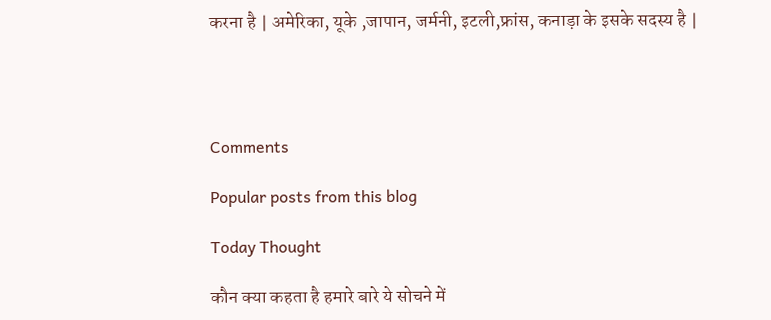करना है ∣ अमेरिका, यूके ,जापान, जर्मनी, इटली,फ्रांस, कनाड़ा के इसके सदस्य है ∣




Comments

Popular posts from this blog

Today Thought

कौन क्या कहता है हमारे बारे ये सोचने में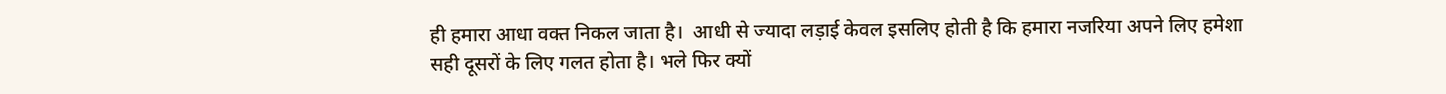ही हमारा आधा वक्त निकल जाता है।  आधी से ज्यादा लड़ाई केवल इसलिए होती है कि हमारा नजरिया अपने लिए हमेशा सही दूसरों के लिए गलत होता है। भले फिर क्यों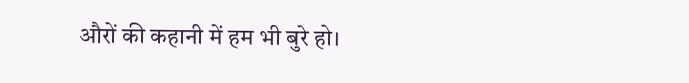औरों की कहानी में हम भी बुरे हो।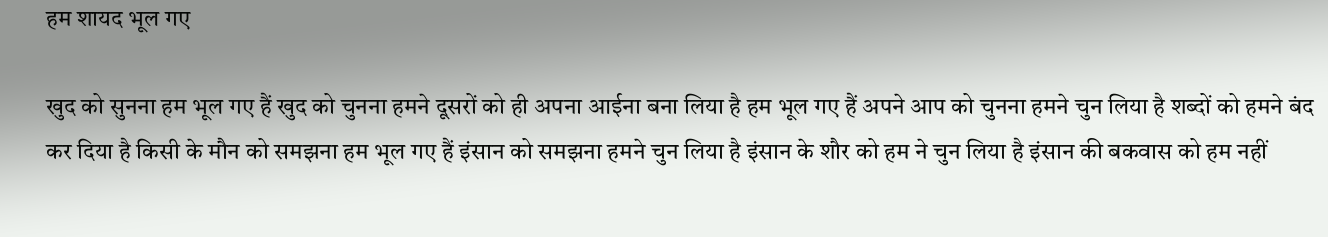हम शायद भूल गए

खुद को सुनना‌ हम भूल गए हैं खुद को चुनना हमने दूसरों को ही अपना आईना बना लिया है हम भूल गए हैं अपने आप को चुनना हमने चुन लिया है शब्दों को हमने बंद कर दिया है किसी के मौन को समझना हम भूल गए हैं इंसान को समझना हमने चुन लिया है इंसान के शौर को हम ने चुन लिया है इंसान की बकवास को हम नहीं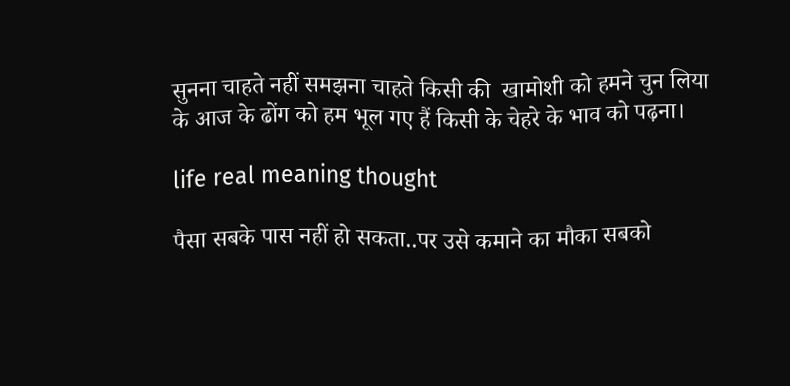सुनना चाहते नहीं समझना चाहते किसी की  खामोशी को हमने चुन लिया के आज के ढोंग को हम भूल गए हैं किसी के चेहरे के भाव को पढ़ना।

life real meaning thought

पैसा सबके पास नहीं हो सकता..पर उसे कमाने का मौका सबको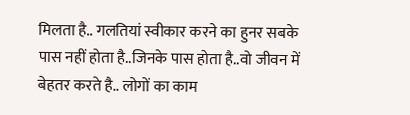मिलता है.. गलतियां स्वीकार करने का हुनर सबके पास नहीं होता है..जिनके पास होता है..वो जीवन में बेहतर करते है.. लोगों का काम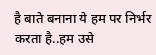है बाते बनाना ये हम पर निर्भर करता है..हम उसे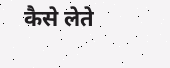कैसे लेते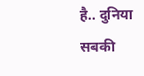है.. दुनिया सबकी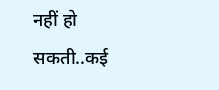नहीं हो सकती..कई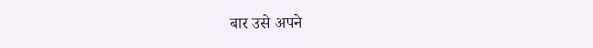बार उसे अपने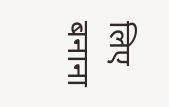लिए बनाना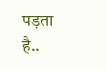पड़ता है..